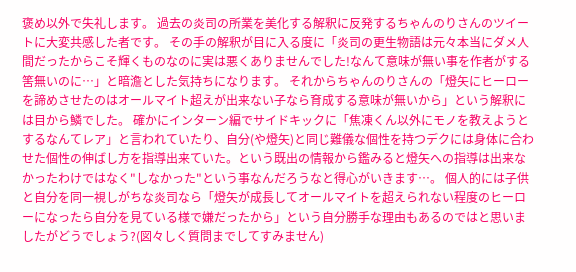褒め以外で失礼します。 過去の炎司の所業を美化する解釈に反発するちゃんのりさんのツイートに大変共感した者です。 その手の解釈が目に入る度に「炎司の更生物語は元々本当にダメ人間だったからこそ輝くものなのに実は悪くありませんでした!なんて意味が無い事を作者がする筈無いのに…」と暗澹とした気持ちになります。 それからちゃんのりさんの「燈矢にヒーローを諦めさせたのはオールマイト超えが出来ない子なら育成する意味が無いから」という解釈には目から鱗でした。 確かにインターン編でサイドキックに「焦凍くん以外にモノを教えようとするなんてレア」と言われていたり、自分(や燈矢)と同じ難儀な個性を持つデクには身体に合わせた個性の伸ばし方を指導出来ていた。という既出の情報から鑑みると燈矢への指導は出来なかったわけではなく"しなかった"という事なんだろうなと得心がいきます…。 個人的には子供と自分を同一視しがちな炎司なら「燈矢が成長してオールマイトを超えられない程度のヒーローになったら自分を見ている様で嫌だったから」という自分勝手な理由もあるのではと思いましたがどうでしょう?(図々しく質問までしてすみません)